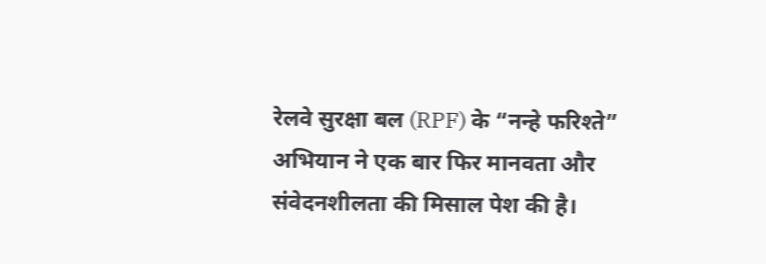रेलवे सुरक्षा बल (RPF) के “नन्हे फरिश्ते” अभियान ने एक बार फिर मानवता और संवेदनशीलता की मिसाल पेश की है।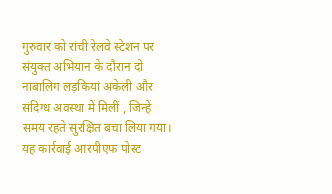गुरुवार को रांची रेलवे स्टेशन पर संयुक्त अभियान के दौरान दो नाबालिग लड़कियां अकेली और संदिग्ध अवस्था में मिलीं , जिन्हें समय रहते सुरक्षित बचा लिया गया। यह कार्रवाई आरपीएफ पोस्ट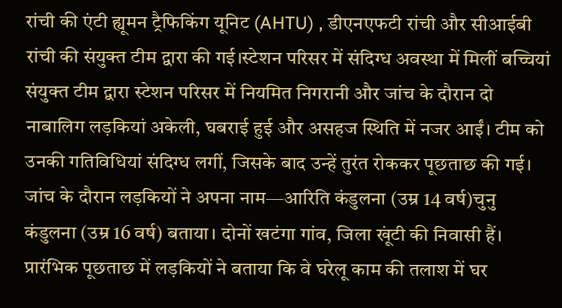रांची की एंटी ह्यूमन ट्रैफिकिंग यूनिट (AHTU) , डीएनएफटी रांची और सीआईबी रांची की संयुक्त टीम द्वारा की गई।स्टेशन परिसर में संदिग्ध अवस्था में मिलीं बच्चियां
संयुक्त टीम द्वारा स्टेशन परिसर में नियमित निगरानी और जांच के दौरान दो नाबालिग लड़कियां अकेली, घबराई हुई और असहज स्थिति में नजर आईं। टीम को उनकी गतिविधियां संदिग्ध लगीं, जिसके बाद उन्हें तुरंत रोककर पूछताछ की गई। जांच के दौरान लड़कियों ने अपना नाम—आरिति कंडुलना (उम्र 14 वर्ष)चुनु कंडुलना (उम्र 16 वर्ष) बताया। दोनों खटंगा गांव, जिला खूंटी की निवासी हैं। प्रारंभिक पूछताछ में लड़कियों ने बताया कि वे घरेलू काम की तलाश में घर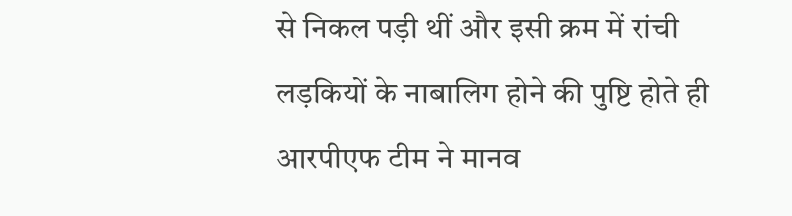से निकल पड़ी थीं और इसी क्रम में रांची
लड़कियों के नाबालिग होने की पुष्टि होते ही आरपीएफ टीम ने मानव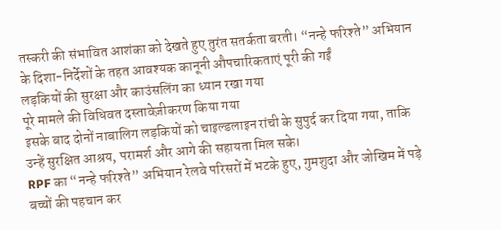तस्करी की संभावित आशंका को देखते हुए तुरंत सतर्कता बरती। “नन्हे फरिश्ते” अभियान के दिशा-निर्देशों के तहत आवश्यक कानूनी औपचारिकताएं पूरी की गईं
लड़कियों की सुरक्षा और काउंसलिंग का ध्यान रखा गया
पूरे मामले की विधिवत दस्तावेज़ीकरण किया गया
इसके बाद दोनों नाबालिग लड़कियों को चाइल्डलाइन रांची के सुपुर्द कर दिया गया, ताकि उन्हें सुरक्षित आश्रय, परामर्श और आगे की सहायता मिल सके।
RPF का “नन्हे फरिश्ते” अभियान रेलवे परिसरों में भटके हुए, गुमशुदा और जोखिम में पड़े बच्चों की पहचान कर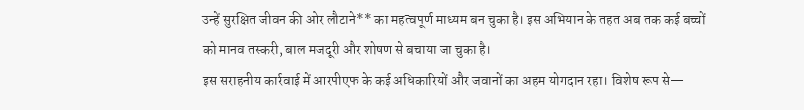उन्हें सुरक्षित जीवन की ओर लौटाने** का महत्वपूर्ण माध्यम बन चुका है। इस अभियान के तहत अब तक कई बच्चों को मानव तस्करी, बाल मजदूरी और शोषण से बचाया जा चुका है।
इस सराहनीय कार्रवाई में आरपीएफ के कई अधिकारियों और जवानों का अहम योगदान रहा। विशेष रूप से—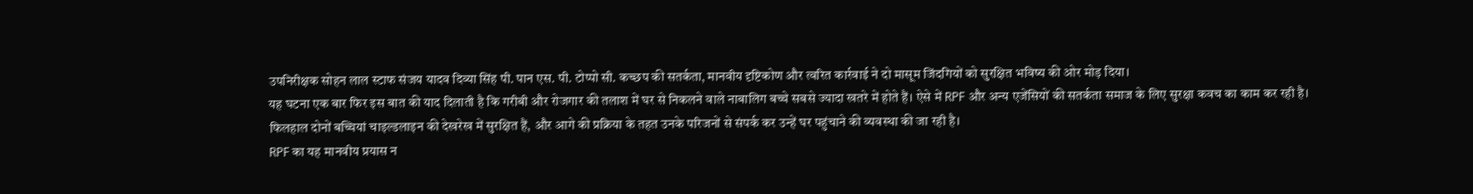उपनिरीक्षक सोहन लाल स्टाफ संजय यादव दिव्या सिंह पी. पान एस. पी. टोप्पो सी. कच्छप की सतर्कता, मानवीय दृष्टिकोण और त्वरित कार्रवाई ने दो मासूम जिंदगियों को सुरक्षित भविष्य की ओर मोड़ दिया।
यह घटना एक बार फिर इस बात की याद दिलाती है कि गरीबी और रोजगार की तलाश में घर से निकलने वाले नाबालिग बच्चे सबसे ज्यादा खतरे में होते हैं। ऐसे में RPF और अन्य एजेंसियों की सतर्कता समाज के लिए सुरक्षा कवच का काम कर रही है।
फिलहाल दोनों बच्चियां चाइल्डलाइन की देखरेख में सुरक्षित हैं, और आगे की प्रक्रिया के तहत उनके परिजनों से संपर्क कर उन्हें घर पहुंचाने की व्यवस्था की जा रही है।
RPF का यह मानवीय प्रयास न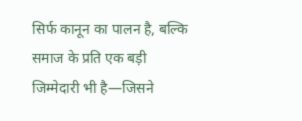सिर्फ कानून का पालन है, बल्कि समाज के प्रति एक बड़ी जिम्मेदारी भी है—जिसने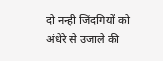दो नन्ही जिंदगियों को अंधेरे से उजाले की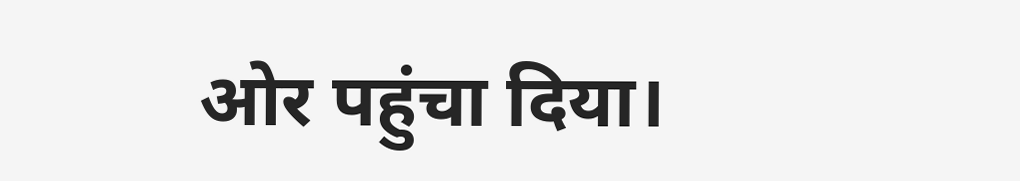ओर पहुंचा दिया।